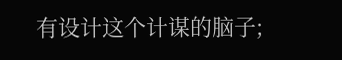有设计这个计谋的脑子;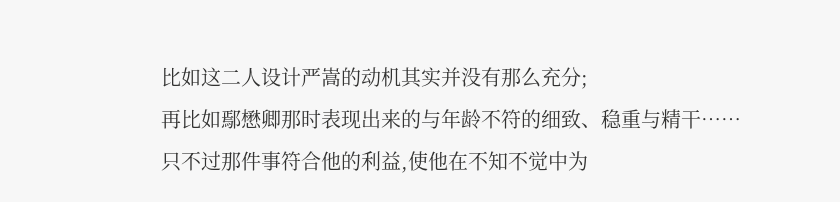比如这二人设计严嵩的动机其实并没有那么充分;
再比如鄢懋卿那时表现出来的与年龄不符的细致、稳重与精干……
只不过那件事符合他的利益,使他在不知不觉中为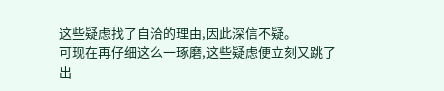这些疑虑找了自洽的理由,因此深信不疑。
可现在再仔细这么一琢磨,这些疑虑便立刻又跳了出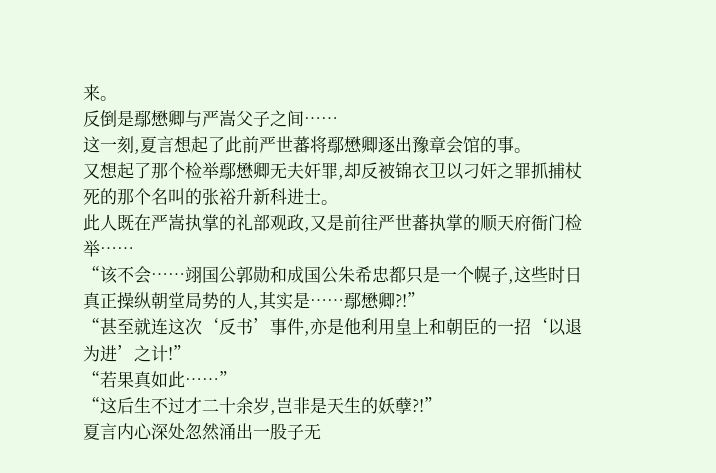来。
反倒是鄢懋卿与严嵩父子之间……
这一刻,夏言想起了此前严世蕃将鄢懋卿逐出豫章会馆的事。
又想起了那个检举鄢懋卿无夫奸罪,却反被锦衣卫以刁奸之罪抓捕杖死的那个名叫的张裕升新科进士。
此人既在严嵩执掌的礼部观政,又是前往严世蕃执掌的顺天府衙门检举……
“该不会……翊国公郭勋和成国公朱希忠都只是一个幌子,这些时日真正操纵朝堂局势的人,其实是……鄢懋卿?!”
“甚至就连这次‘反书’事件,亦是他利用皇上和朝臣的一招‘以退为进’之计!”
“若果真如此……”
“这后生不过才二十余岁,岂非是天生的妖孽?!”
夏言内心深处忽然涌出一股子无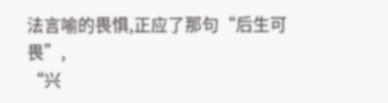法言喻的畏惧,正应了那句“后生可畏”,
“兴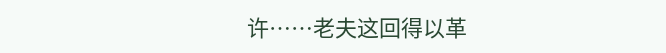许……老夫这回得以革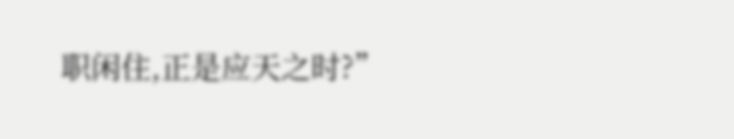职闲住,正是应天之时?”